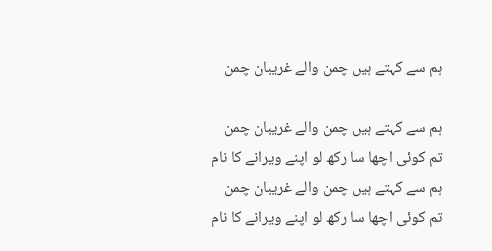ہم سے کہتے ہیں چمن والے غریبان چمن

ہم سے کہتے ہیں چمن والے غریبان چمن
تم کوئی اچھا سا رکھ لو اپنے ویرانے کا نام
ہم سے کہتے ہیں چمن والے غریبان چمن
تم کوئی اچھا سا رکھ لو اپنے ویرانے کا نام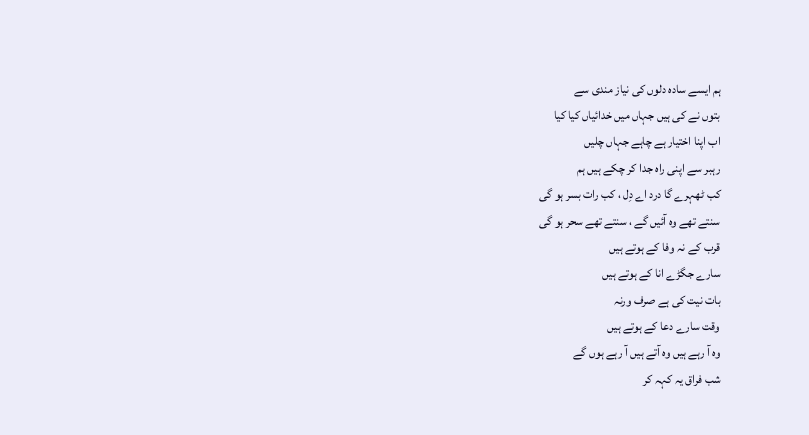ہم ایسے سادہ دلوں کی نیاز مندی سے
بتوں نے کی ہیں جہاں میں خدائیاں کیا کیا
اب اپنا اختیار ہے چاہے جہاں چلیں
رہبر سے اپنی راہ جدا کر چکے ہیں ہم
کب ٹھہرے گا درد اے دِل ، کب رات بسر ہو گی
سنتے تھے وہ آئیں گے ، سنتے تھے سحر ہو گی
قرب کے نہ وفا کے ہوتے ہیں
سارے جگڑے انا کے ہوتے ہیں
بات نیت کی ہے صرف ورنہ
وقت سارے دعا کے ہوتے ہیں
وہ آ رہے ہیں وہ آتے ہیں آ رہے ہوں گے
شب فراق یہ کہہ کر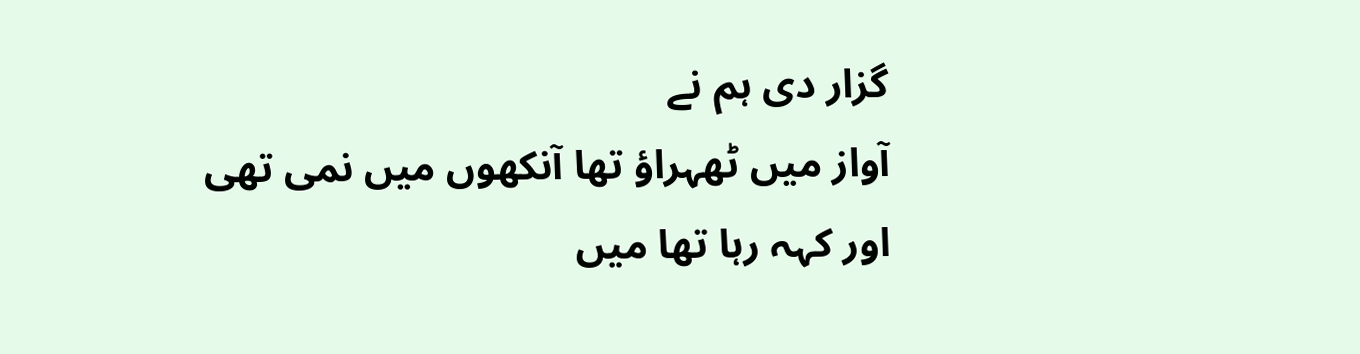گزار دی ہم نے
آواز میں ٹھہراؤ تھا آنکھوں میں نمی تھی
اور کہہ رہا تھا میں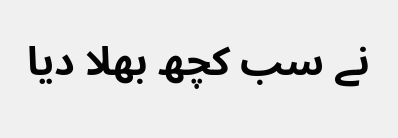نے سب کچھ بھلا دیا